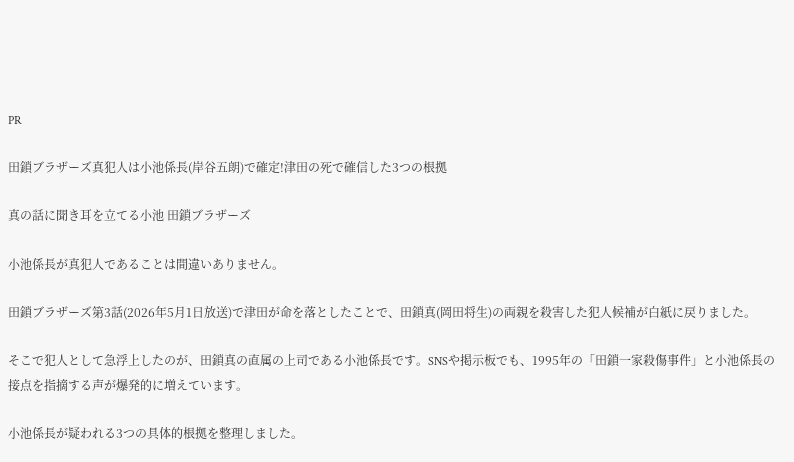PR

田鎖ブラザーズ真犯人は小池係長(岸谷五朗)で確定!津田の死で確信した3つの根拠

真の話に聞き耳を立てる小池 田鎖ブラザーズ

小池係長が真犯人であることは間違いありません。

田鎖ブラザーズ第3話(2026年5月1日放送)で津田が命を落としたことで、田鎖真(岡田将生)の両親を殺害した犯人候補が白紙に戻りました。

そこで犯人として急浮上したのが、田鎖真の直属の上司である小池係長です。SNSや掲示板でも、1995年の「田鎖一家殺傷事件」と小池係長の接点を指摘する声が爆発的に増えています。

小池係長が疑われる3つの具体的根拠を整理しました。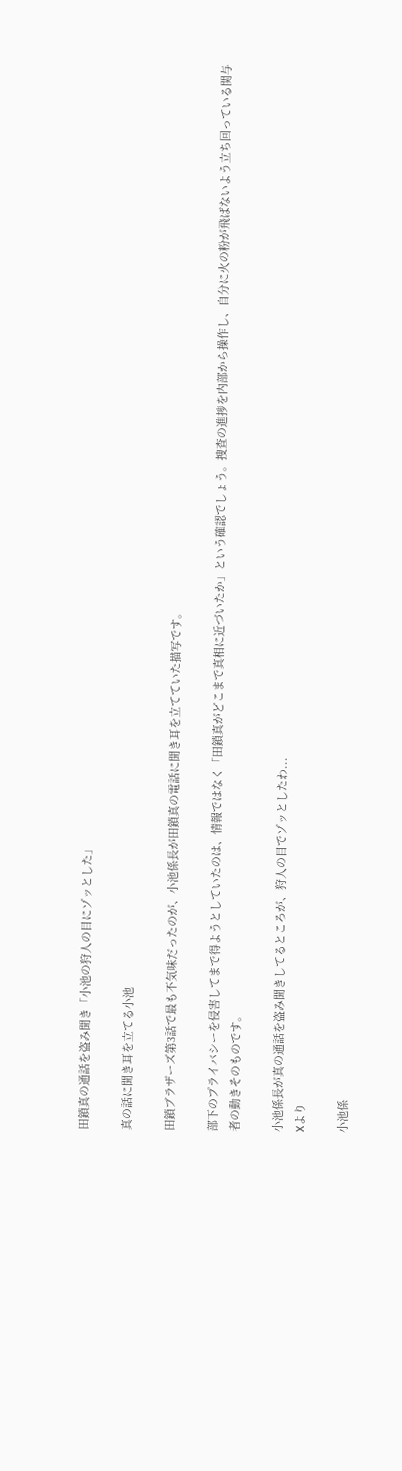田鎖真の通話を盗み聞き「小池の狩人の目にゾッとした」

真の話に聞き耳を立てる小池

田鎖ブラザーズ第3話で最も不気味だったのが、小池係長が田鎖真の電話に聞き耳を立てていた描写です。

部下のプライバシーを侵害してまで得ようとしていたのは、情報ではなく「田鎖真がどこまで真相に近づいたか」という確認でしょう。捜査の進捗を内部から操作し、自分に火の粉が飛ばないよう立ち回っている関与者の動きそのものです。

小池係長が真の通話を盗み聞きしてるところが、狩人の目でゾッとしたわ...
Xより

小池係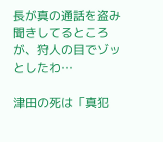長が真の通話を盗み聞きしてるところが、狩人の目でゾッとしたわ…

津田の死は「真犯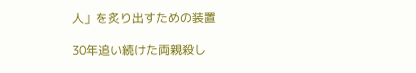人」を炙り出すための装置

30年追い続けた両親殺し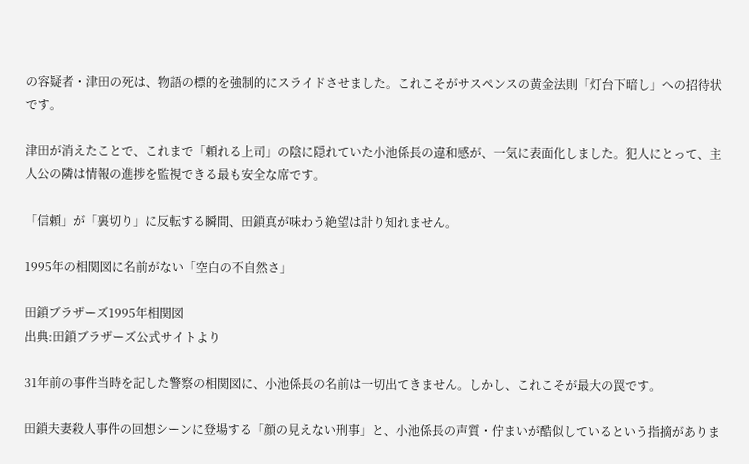の容疑者・津田の死は、物語の標的を強制的にスライドさせました。これこそがサスペンスの黄金法則「灯台下暗し」への招待状です。

津田が消えたことで、これまで「頼れる上司」の陰に隠れていた小池係長の違和感が、一気に表面化しました。犯人にとって、主人公の隣は情報の進捗を監視できる最も安全な席です。

「信頼」が「裏切り」に反転する瞬間、田鎖真が味わう絶望は計り知れません。

1995年の相関図に名前がない「空白の不自然さ」

田鎖ブラザーズ1995年相関図
出典:田鎖ブラザーズ公式サイトより

31年前の事件当時を記した警察の相関図に、小池係長の名前は一切出てきません。しかし、これこそが最大の罠です。

田鎖夫妻殺人事件の回想シーンに登場する「顔の見えない刑事」と、小池係長の声質・佇まいが酷似しているという指摘がありま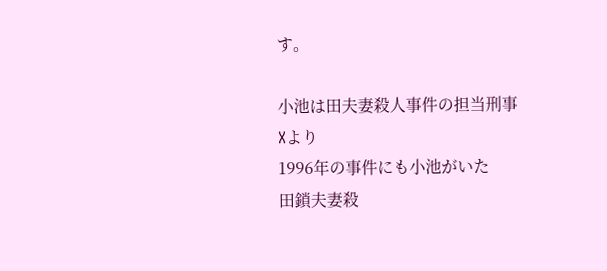す。

小池は田夫妻殺人事件の担当刑事
Xより
1996年の事件にも小池がいた
田鎖夫妻殺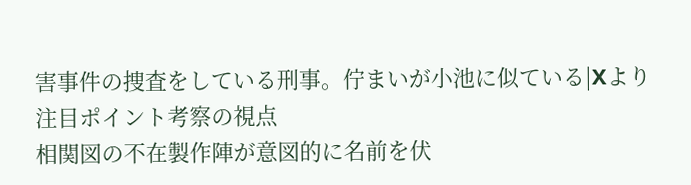害事件の捜査をしている刑事。佇まいが小池に似ている|Xより
注目ポイント考察の視点
相関図の不在製作陣が意図的に名前を伏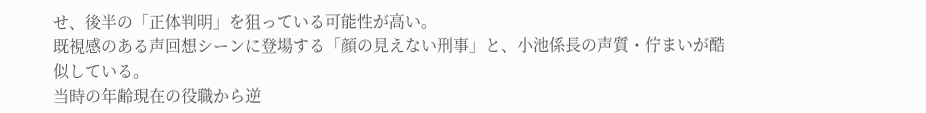せ、後半の「正体判明」を狙っている可能性が高い。
既視感のある声回想シーンに登場する「顔の見えない刑事」と、小池係長の声質・佇まいが酷似している。
当時の年齢現在の役職から逆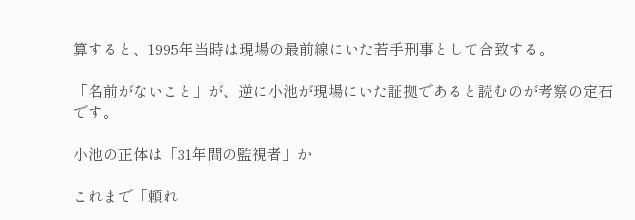算すると、1995年当時は現場の最前線にいた若手刑事として合致する。

「名前がないこと」が、逆に小池が現場にいた証拠であると読むのが考察の定石です。

小池の正体は「31年間の監視者」か

これまで「頼れ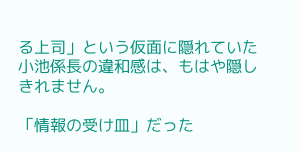る上司」という仮面に隠れていた小池係長の違和感は、もはや隠しきれません。

「情報の受け皿」だった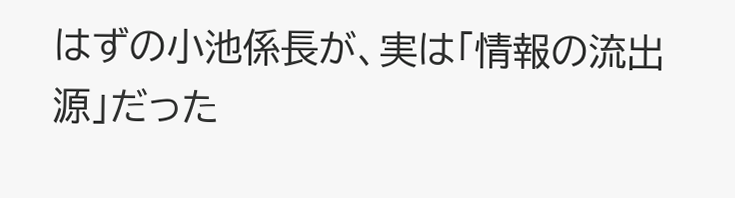はずの小池係長が、実は「情報の流出源」だった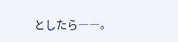としたら――。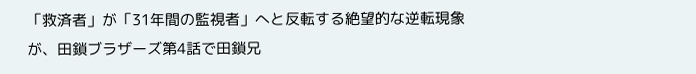「救済者」が「31年間の監視者」へと反転する絶望的な逆転現象が、田鎖ブラザーズ第4話で田鎖兄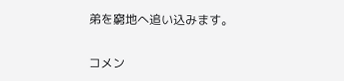弟を窮地へ追い込みます。

コメン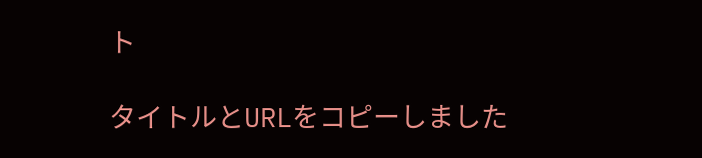ト

タイトルとURLをコピーしました